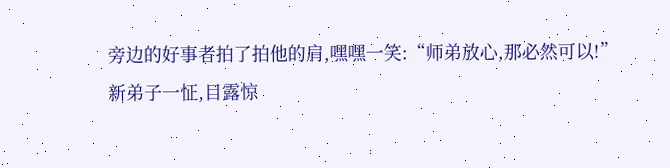旁边的好事者拍了拍他的肩,嘿嘿一笑:“师弟放心,那必然可以!”
新弟子一怔,目露惊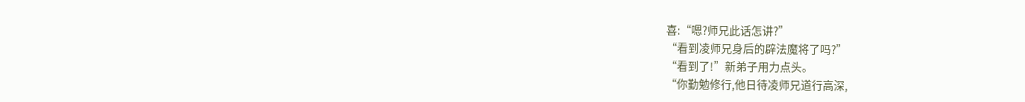喜:“嗯?师兄此话怎讲?”
“看到凌师兄身后的辟法魔将了吗?”
“看到了!”新弟子用力点头。
“你勤勉修行,他日待凌师兄道行高深,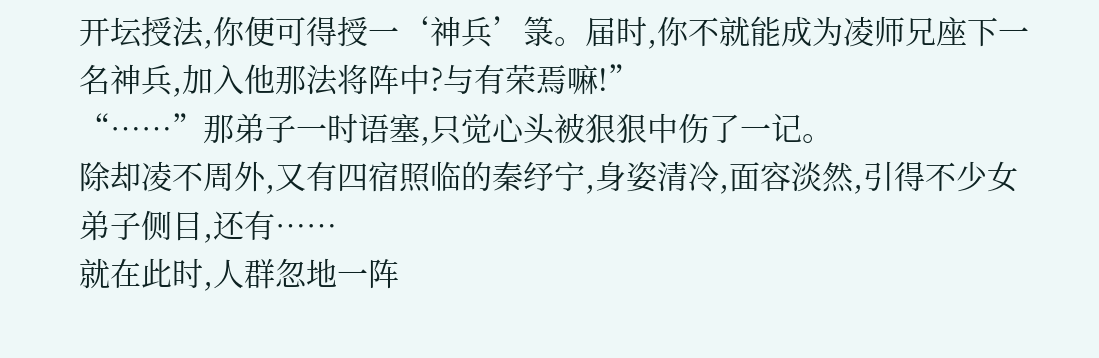开坛授法,你便可得授一‘神兵’箓。届时,你不就能成为凌师兄座下一名神兵,加入他那法将阵中?与有荣焉嘛!”
“……”那弟子一时语塞,只觉心头被狠狠中伤了一记。
除却凌不周外,又有四宿照临的秦纾宁,身姿清冷,面容淡然,引得不少女弟子侧目,还有……
就在此时,人群忽地一阵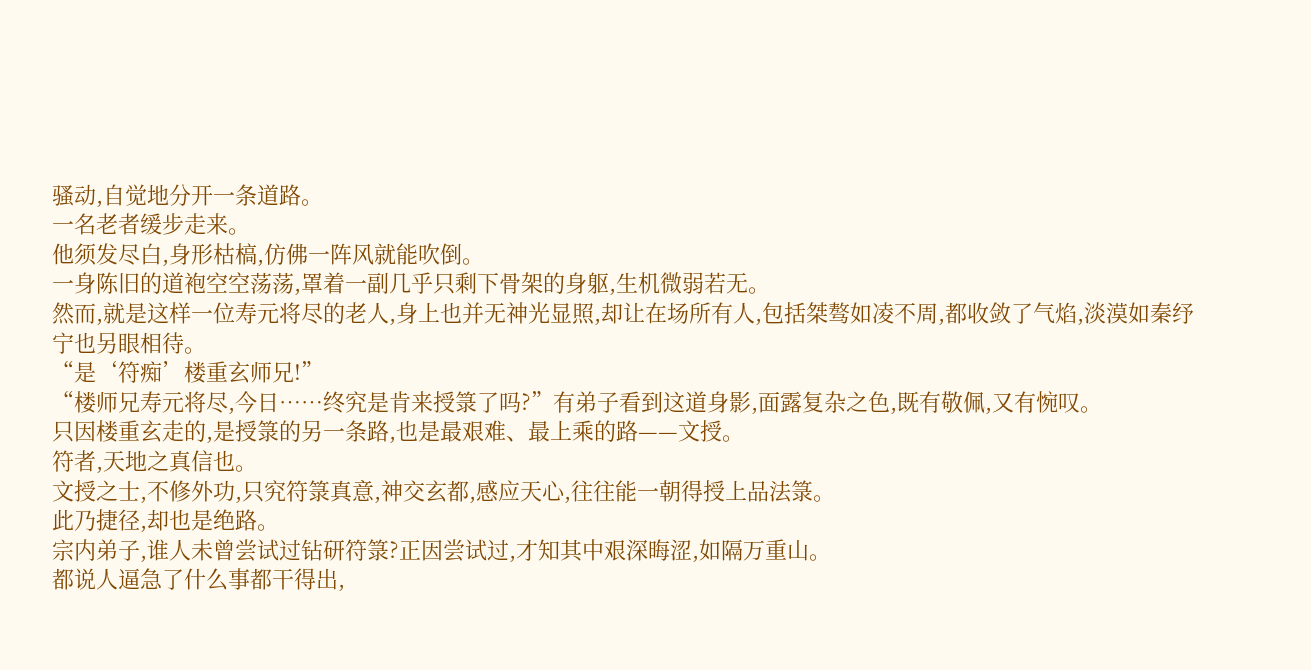骚动,自觉地分开一条道路。
一名老者缓步走来。
他须发尽白,身形枯槁,仿佛一阵风就能吹倒。
一身陈旧的道袍空空荡荡,罩着一副几乎只剩下骨架的身躯,生机微弱若无。
然而,就是这样一位寿元将尽的老人,身上也并无神光显照,却让在场所有人,包括桀骜如凌不周,都收敛了气焰,淡漠如秦纾宁也另眼相待。
“是‘符痴’楼重玄师兄!”
“楼师兄寿元将尽,今日……终究是肯来授箓了吗?”有弟子看到这道身影,面露复杂之色,既有敬佩,又有惋叹。
只因楼重玄走的,是授箓的另一条路,也是最艰难、最上乘的路——文授。
符者,天地之真信也。
文授之士,不修外功,只究符箓真意,神交玄都,感应天心,往往能一朝得授上品法箓。
此乃捷径,却也是绝路。
宗内弟子,谁人未曾尝试过钻研符箓?正因尝试过,才知其中艰深晦涩,如隔万重山。
都说人逼急了什么事都干得出,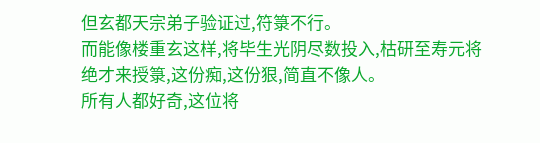但玄都天宗弟子验证过,符箓不行。
而能像楼重玄这样,将毕生光阴尽数投入,枯研至寿元将绝才来授箓,这份痴,这份狠,简直不像人。
所有人都好奇,这位将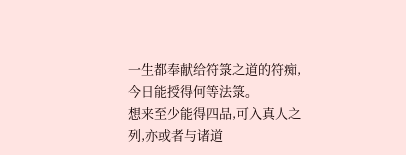一生都奉献给符箓之道的符痴,今日能授得何等法箓。
想来至少能得四品,可入真人之列,亦或者与诸道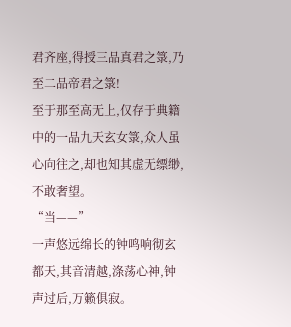君齐座,得授三品真君之箓,乃至二品帝君之箓!
至于那至高无上,仅存于典籍中的一品九天玄女箓,众人虽心向往之,却也知其虚无缥缈,不敢奢望。
“当——”
一声悠远绵长的钟鸣响彻玄都天,其音清越,涤荡心神,钟声过后,万籁俱寂。